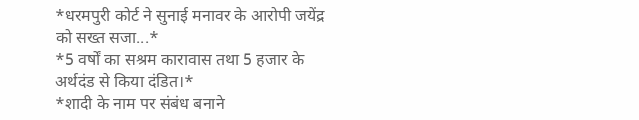*धरमपुरी कोर्ट ने सुनाई मनावर के आरोपी जयेंद्र को सख्त सजा...*
*5 वर्षों का सश्रम कारावास तथा 5 हजार के अर्थदंड से किया दंडित।*
*शादी के नाम पर संबंध बनाने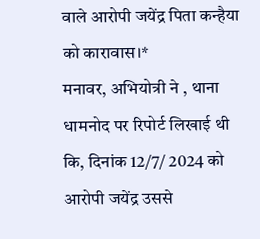वाले आरोपी जयेंद्र पिता कन्हैया को कारावास।*
मनावर, अभियोत्री ने , थाना धामनोद पर रिपोर्ट लिखाई थी कि, दिनांक 12/7/ 2024 को आरोपी जयेंद्र उससे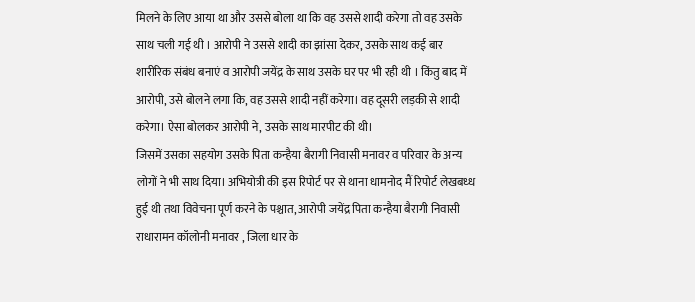मिलने के लिए आया था और उससे बोला था कि वह उससे शादी करेगा तो वह उसके साथ चली गई थी । आरोपी ने उससे शादी का झांसा देकर, उसके साथ कई बार शारीरिक संबंध बनाएं व आरोपी जयेंद्र के साथ उसके घर पर भी रही थी । किंतु बाद में आरोपी, उसे बोलने लगा कि, वह उससे शादी नहीं करेगा। वह दूसरी लड़की से शादी करेगा। ऐसा बोलकर आरोपी ने, उसके साथ मारपीट की थी।
जिसमें उसका सहयोग उसके पिता कन्हैया बैरागी निवासी मनावर व परिवार के अन्य लोगों ने भी साथ दिया। अभियोत्री की इस रिपोर्ट पर से थाना धामनोद मैं रिपोर्ट लेखबध्ध हुई थी तथा विवेचना पूर्ण करने के पश्चात, आरोपी जयेंद्र पिता कन्हैया बैरागी निवासी राधारामन कॉलोनी मनावर , जिला धार के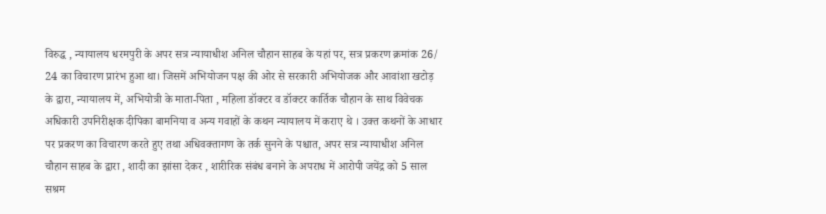विरुद्ध , न्यायालय धरमपुरी के अपर सत्र न्यायाधीश अनिल चौहान साहब के यहां पर, सत्र प्रकरण क्रमांक 26/ 24 का विचारण प्रारंभ हुआ था। जिसमें अभियोजन पक्ष की ओर से सरकारी अभियोजक और आवांशा खटोड़ के द्वारा, न्यायालय में, अभियोत्री के माता-पिता , महिला डॉक्टर व डॉक्टर कार्तिक चौहान के साथ विवेचक अधिकारी उपनिरीक्षक दीपिका बामनिया व अन्य गवाहों के कथन न्यायालय में कराए थे । उक्त कथनों के आधार पर प्रकरण का विचारण करते हुए तथा अधिवक्तागण के तर्क सुनने के पश्चात, अपर सत्र न्यायाधीश अनिल चौहान साहब के द्वारा , शादी का झांसा देकर , शारीरिक संबंध बनाने के अपराध में आरोपी जयेंद्र को 5 साल सश्रम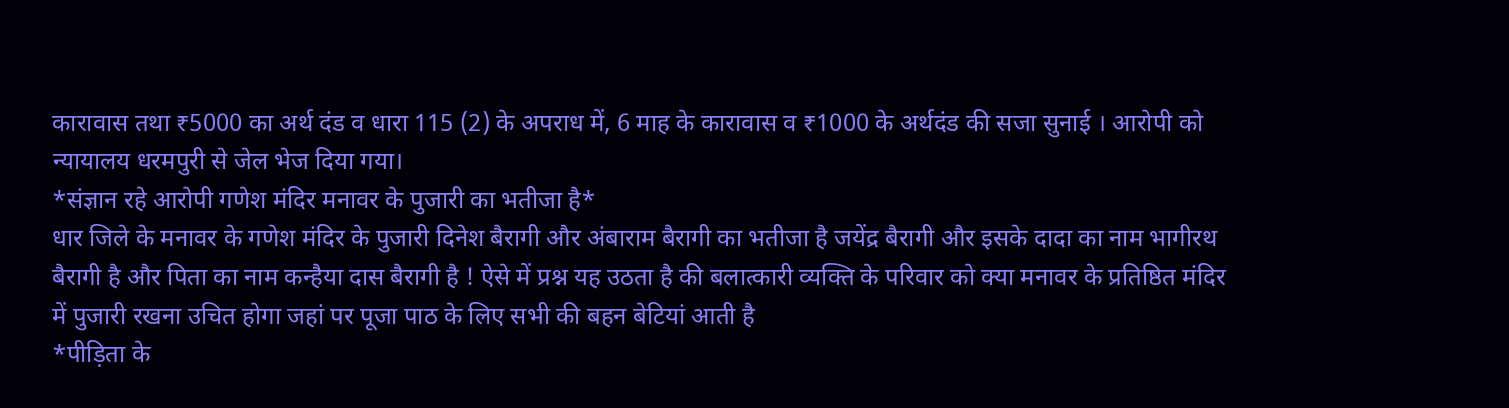कारावास तथा ₹5000 का अर्थ दंड व धारा 115 (2) के अपराध में, 6 माह के कारावास व ₹1000 के अर्थदंड की सजा सुनाई । आरोपी को न्यायालय धरमपुरी से जेल भेज दिया गया।
*संज्ञान रहे आरोपी गणेश मंदिर मनावर के पुजारी का भतीजा है*
धार जिले के मनावर के गणेश मंदिर के पुजारी दिनेश बैरागी और अंबाराम बैरागी का भतीजा है जयेंद्र बैरागी और इसके दादा का नाम भागीरथ बैरागी है और पिता का नाम कन्हैया दास बैरागी है ! ऐसे में प्रश्न यह उठता है की बलात्कारी व्यक्ति के परिवार को क्या मनावर के प्रतिष्ठित मंदिर में पुजारी रखना उचित होगा जहां पर पूजा पाठ के लिए सभी की बहन बेटियां आती है
*पीड़िता के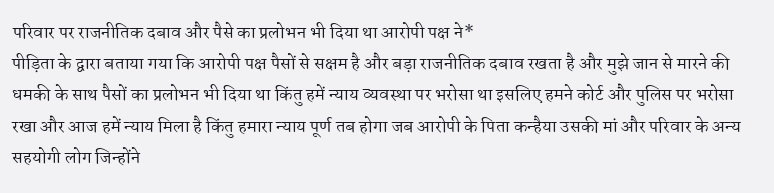परिवार पर राजनीतिक दबाव और पैसे का प्रलोभन भी दिया था आरोपी पक्ष ने*
पीड़िता के द्वारा बताया गया कि आरोपी पक्ष पैसों से सक्षम है और बड़ा राजनीतिक दबाव रखता है और मुझे जान से मारने की धमकी के साथ पैसों का प्रलोभन भी दिया था किंतु हमें न्याय व्यवस्था पर भरोसा था इसलिए हमने कोर्ट और पुलिस पर भरोसा रखा और आज हमें न्याय मिला है किंतु हमारा न्याय पूर्ण तब होगा जब आरोपी के पिता कन्हैया उसकी मां और परिवार के अन्य सहयोगी लोग जिन्होंने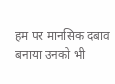हम पर मानसिक दबाव बनाया उनको भी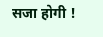सजा होगी !